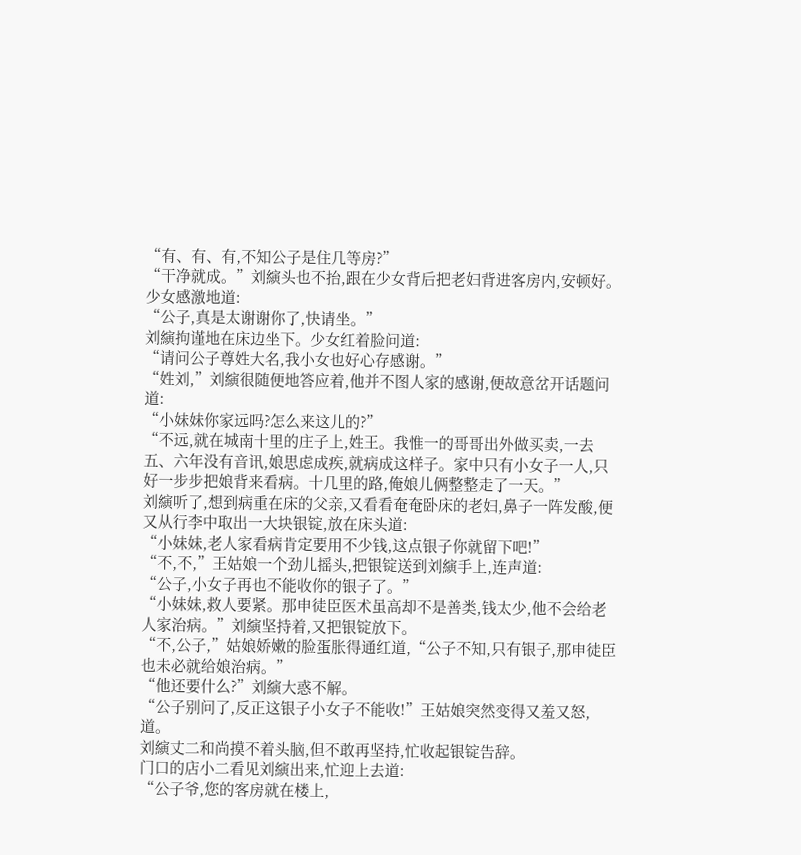“有、有、有,不知公子是住几等房?”
“干净就成。”刘縯头也不抬,跟在少女背后把老妇背进客房内,安顿好。少女感激地道:
“公子,真是太谢谢你了,快请坐。”
刘縯拘谨地在床边坐下。少女红着脸问道:
“请问公子尊姓大名,我小女也好心存感谢。”
“姓刘,”刘縯很随便地答应着,他并不图人家的感谢,便故意岔开话题问道:
“小妹妹你家远吗?怎么来这儿的?”
“不远,就在城南十里的庄子上,姓王。我惟一的哥哥出外做买卖,一去五、六年没有音讯,娘思虑成疾,就病成这样子。家中只有小女子一人,只好一步步把娘背来看病。十几里的路,俺娘儿俩整整走了一天。”
刘縯听了,想到病重在床的父亲,又看看奄奄卧床的老妇,鼻子一阵发酸,便又从行李中取出一大块银锭,放在床头道:
“小妹妹,老人家看病肯定要用不少钱,这点银子你就留下吧!”
“不,不,”王姑娘一个劲儿摇头,把银锭送到刘縯手上,连声道:
“公子,小女子再也不能收你的银子了。”
“小妹妹,救人要紧。那申徒臣医术虽高却不是善类,钱太少,他不会给老人家治病。”刘縯坚持着,又把银锭放下。
“不,公子,”姑娘娇嫩的脸蛋胀得通红道,“公子不知,只有银子,那申徒臣也未必就给娘治病。”
“他还要什么?”刘縯大惑不解。
“公子别问了,反正这银子小女子不能收!”王姑娘突然变得又羞又怒,道。
刘縯丈二和尚摸不着头脑,但不敢再坚持,忙收起银锭告辞。
门口的店小二看见刘縯出来,忙迎上去道:
“公子爷,您的客房就在楼上,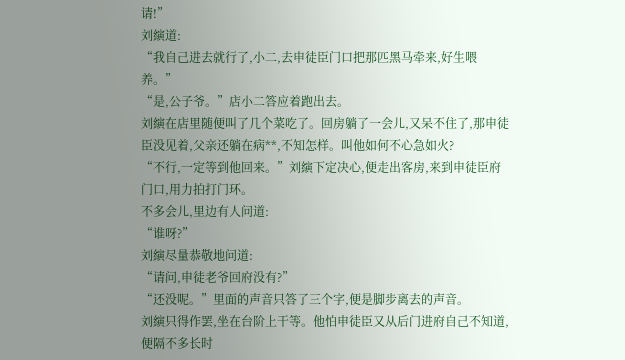请!”
刘縯道:
“我自己进去就行了,小二,去申徒臣门口把那匹黑马牵来,好生喂养。”
“是,公子爷。”店小二答应着跑出去。
刘縯在店里随便叫了几个菜吃了。回房躺了一会儿,又呆不住了,那申徒臣没见着,父亲还躺在病**,不知怎样。叫他如何不心急如火?
“不行,一定等到他回来。”刘縯下定决心,便走出客房,来到申徒臣府门口,用力拍打门环。
不多会儿,里边有人问道:
“谁呀?”
刘縯尽量恭敬地问道:
“请问,申徒老爷回府没有?”
“还没呢。”里面的声音只答了三个字,便是脚步离去的声音。
刘縯只得作罢,坐在台阶上干等。他怕申徒臣又从后门进府自己不知道,便隔不多长时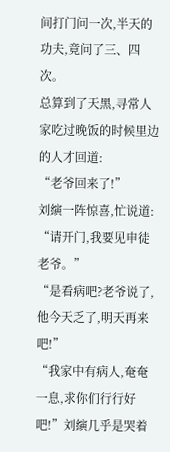间打门问一次,半天的功夫,竟问了三、四次。
总算到了天黑,寻常人家吃过晚饭的时候里边的人才回道:
“老爷回来了!”
刘縯一阵惊喜,忙说道:
“请开门,我要见申徒老爷。”
“是看病吧?老爷说了,他今天乏了,明天再来吧!”
“我家中有病人,奄奄一息,求你们行行好吧!”刘縯几乎是哭着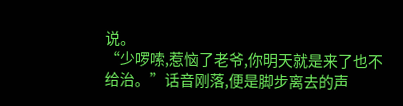说。
“少啰嗦,惹恼了老爷,你明天就是来了也不给治。”话音刚落,便是脚步离去的声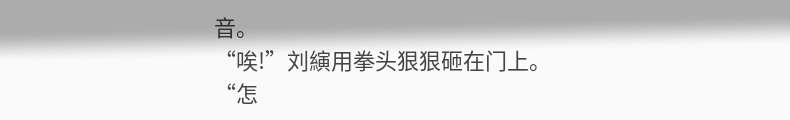音。
“唉!”刘縯用拳头狠狠砸在门上。
“怎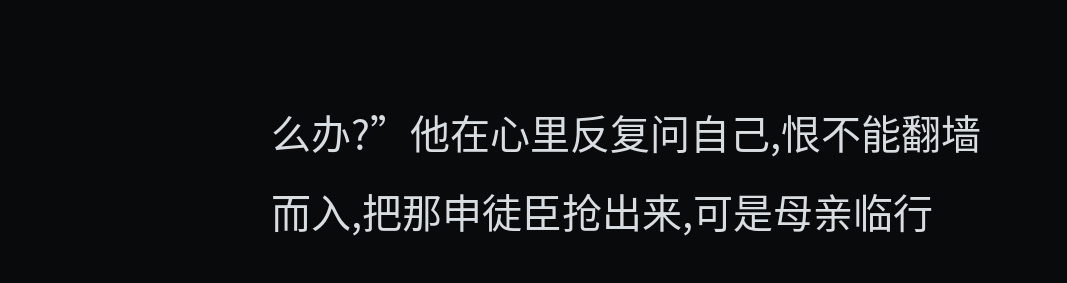么办?”他在心里反复问自己,恨不能翻墙而入,把那申徒臣抢出来,可是母亲临行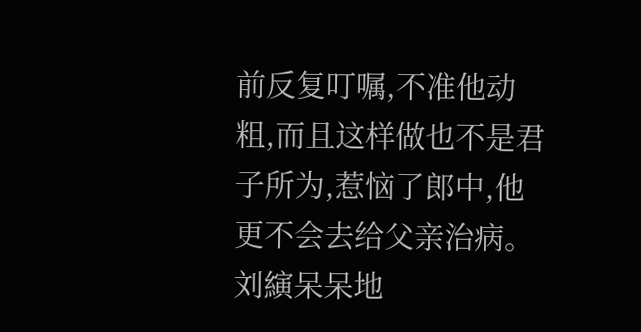前反复叮嘱,不准他动粗,而且这样做也不是君子所为,惹恼了郎中,他更不会去给父亲治病。
刘縯呆呆地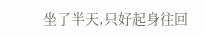坐了半天,只好起身往回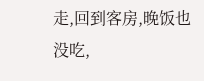走,回到客房,晚饭也没吃,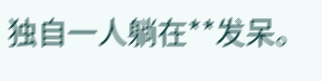独自一人躺在**发呆。